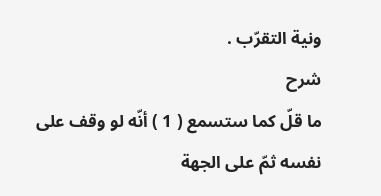ونية التقرّب .
شرح
ما قلّ كما ستسمع ( 1 ) أنّه لو وقف على نفسه ثمّ على الجهة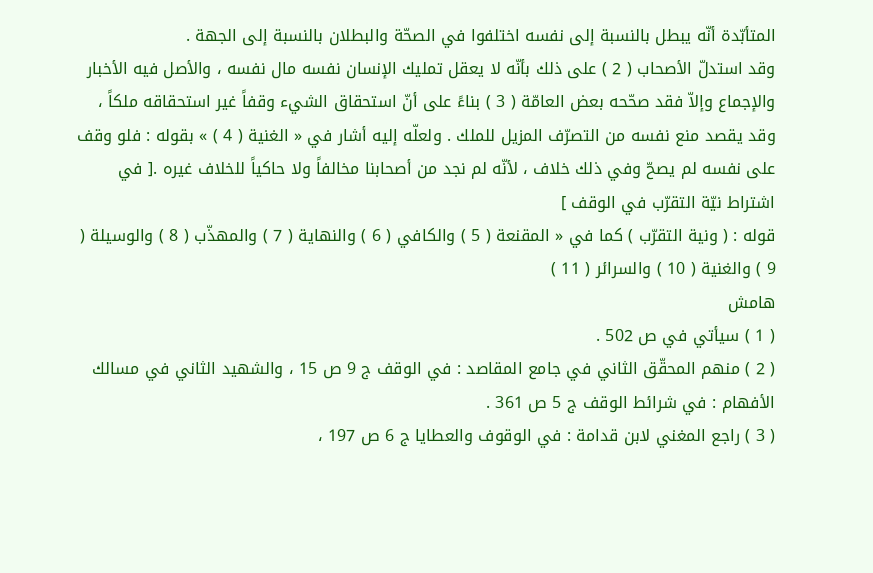المتأبّدة أنّه يبطل بالنسبة إلى نفسه اختلفوا في الصحّة والبطلان بالنسبة إلى الجهة .
وقد استدلّ الأصحاب ( 2 ) على ذلك بأنّه لا يعقل تمليك الإنسان نفسه مال نفسه ، والأصل فيه الأخبار والإجماع وإلاّ فقد صحّحه بعض العامّة ( 3 ) بناءً على أنّ استحقاق الشيء وقفاً غير استحقاقه ملكاً ، وقد يقصد منع نفسه من التصرّف المزيل للملك . ولعلّه إليه أشار في « الغنية ( 4 ) » بقوله : فلو وقف على نفسه لم يصحّ وفي ذلك خلاف ، لأنّه لم نجد من أصحابنا مخالفاً ولا حاكياً للخلاف غيره .[ في اشتراط نيّة التقرّب في الوقف ]
قوله : ( ونية التقرّب ) كما في « المقنعة ( 5 ) والكافي ( 6 ) والنهاية ( 7 ) والمهذّب ( 8 ) والوسيلة ( 9 ) والغنية ( 10 ) والسرائر ( 11 )
هامش
( 1 ) سيأتي في ص 502 .
( 2 ) منهم المحقّق الثاني في جامع المقاصد : في الوقف ج 9 ص 15 ، والشهيد الثاني في مسالك الأفهام : في شرائط الوقف ج 5 ص 361 .
( 3 ) راجع المغني لابن قدامة : في الوقوف والعطايا ج 6 ص 197 ،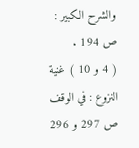والشرح الكبير : ص 194 .
( 4 و 10 ) غنية النزوع : في الوقف ص 297 و 296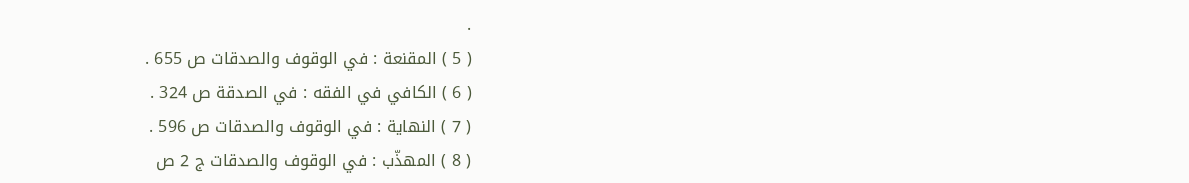.
( 5 ) المقنعة : في الوقوف والصدقات ص 655 .
( 6 ) الكافي في الفقه : في الصدقة ص 324 .
( 7 ) النهاية : في الوقوف والصدقات ص 596 .
( 8 ) المهذّب : في الوقوف والصدقات ج 2 ص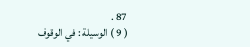87 .
( 9 ) الوسيلة : في الوقوف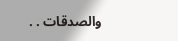والصدقات . .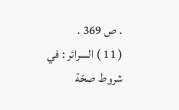. ص 369 .
( 11 ) السرائر : في شروط صحّة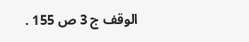الوقف ج 3 ص 155 .